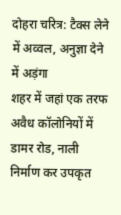दोहरा चरित्र: टैक्स लेने में अव्वल, अनुज्ञा देने में अड़ंगा
शहर में जहां एक तरफ अवैध कॉलोनियों में डामर रोड, नाली निर्माण कर उपकृत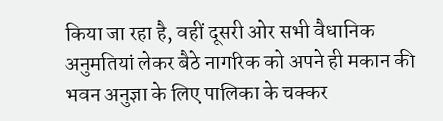किया जा रहा है, वहीं दूसरी ओर सभी वैधानिक अनुमतियां लेकर बैठे नागरिक को अपने ही मकान की भवन अनुज्ञा के लिए पालिका के चक्कर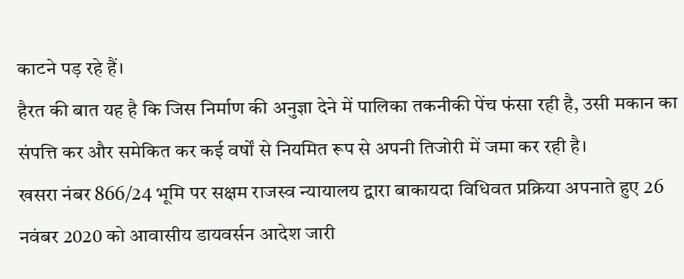काटने पड़ रहे हैं।
हैरत की बात यह है कि जिस निर्माण की अनुज्ञा देने में पालिका तकनीकी पेंच फंसा रही है, उसी मकान का संपत्ति कर और समेकित कर कई वर्षों से नियमित रूप से अपनी तिजोरी में जमा कर रही है।
खसरा नंबर 866/24 भूमि पर सक्षम राजस्व न्यायालय द्वारा बाकायदा विधिवत प्रक्रिया अपनाते हुए 26 नवंबर 2020 को आवासीय डायवर्सन आदेश जारी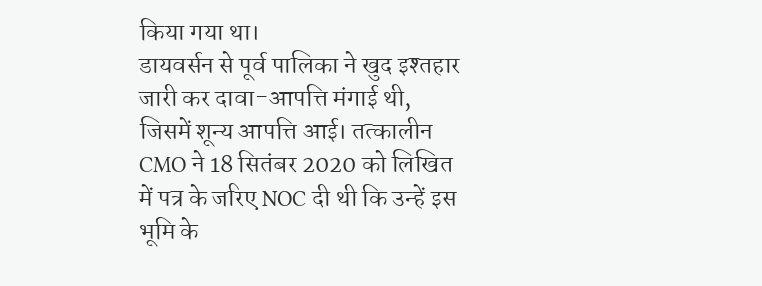किया गया था।
डायवर्सन से पूर्व पालिका ने खुद इश्तहार जारी कर दावा-आपत्ति मंगाई थी, जिसमें शून्य आपत्ति आई। तत्कालीन CMO ने 18 सितंबर 2020 को लिखित में पत्र के जरिए NOC दी थी कि उन्हें इस भूमि के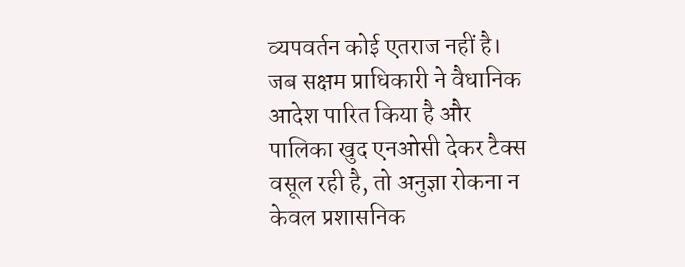व्यपवर्तन कोई एतराज नहीं है।
जब सक्षम प्राधिकारी ने वैधानिक आदेश पारित किया है और पालिका खुद एनओसी देकर टैक्स वसूल रही है, तो अनुज्ञा रोकना न केवल प्रशासनिक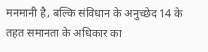मनमानी है, बल्कि संविधान के अनुच्छेद 14 के तहत समानता के अधिकार का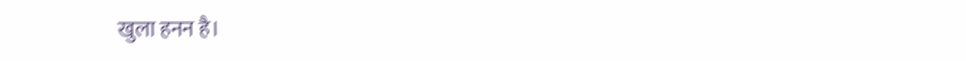खुला हनन है।